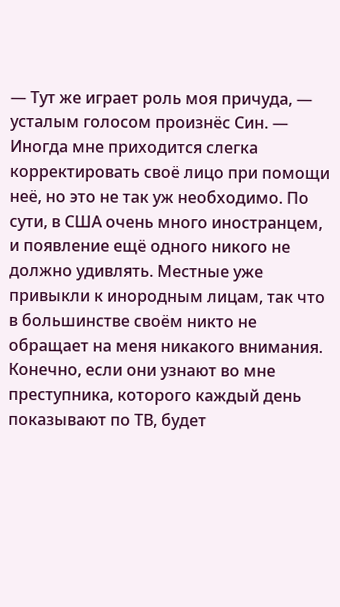— Тут же играет роль моя причуда, — усталым голосом произнёс Син. — Иногда мне приходится слегка корректировать своё лицо при помощи неё, но это не так уж необходимо. По сути, в США очень много иностранцем, и появление ещё одного никого не должно удивлять. Местные уже привыкли к инородным лицам, так что в большинстве своём никто не обращает на меня никакого внимания. Конечно, если они узнают во мне преступника, которого каждый день показывают по ТВ, будет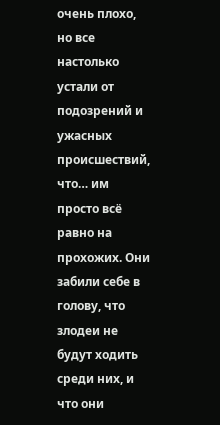очень плохо, но все настолько устали от подозрений и ужасных происшествий, что… им просто всё равно на прохожих. Они забили себе в голову, что злодеи не будут ходить среди них, и что они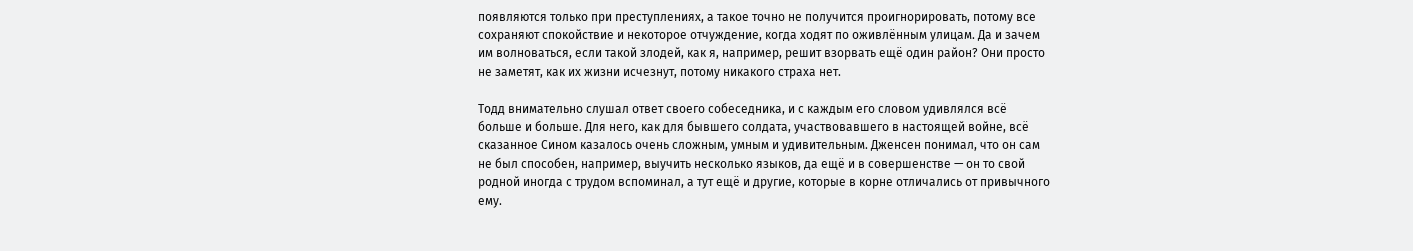появляются только при преступлениях, а такое точно не получится проигнорировать, потому все сохраняют спокойствие и некоторое отчуждение, когда ходят по оживлённым улицам. Да и зачем им волноваться, если такой злодей, как я, например, решит взорвать ещё один район? Они просто не заметят, как их жизни исчезнут, потому никакого страха нет.

Тодд внимательно слушал ответ своего собеседника, и с каждым его словом удивлялся всё больше и больше. Для него, как для бывшего солдата, участвовавшего в настоящей войне, всё сказанное Сином казалось очень сложным, умным и удивительным. Дженсен понимал, что он сам не был способен, например, выучить несколько языков, да ещё и в совершенстве — он то свой родной иногда с трудом вспоминал, а тут ещё и другие, которые в корне отличались от привычного ему.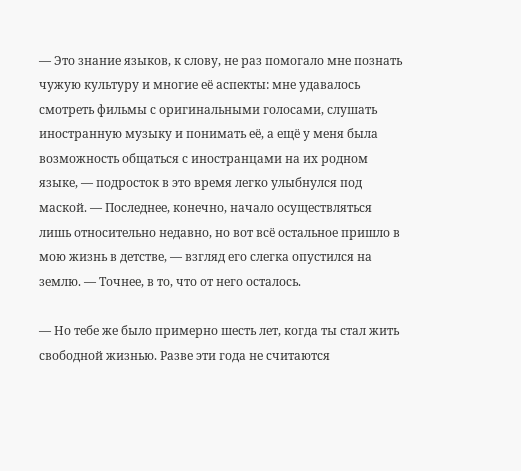— Это знание языков, к слову, не раз помогало мне познать чужую культуру и многие её аспекты: мне удавалось смотреть фильмы с оригинальными голосами, слушать иностранную музыку и понимать её, а ещё у меня была возможность общаться с иностранцами на их родном языке, — подросток в это время легко улыбнулся под маской. — Последнее, конечно, начало осуществляться лишь относительно недавно, но вот всё остальное пришло в мою жизнь в детстве, — взгляд его слегка опустился на землю. — Точнее, в то, что от него осталось.

— Но тебе же было примерно шесть лет, когда ты стал жить свободной жизнью. Разве эти года не считаются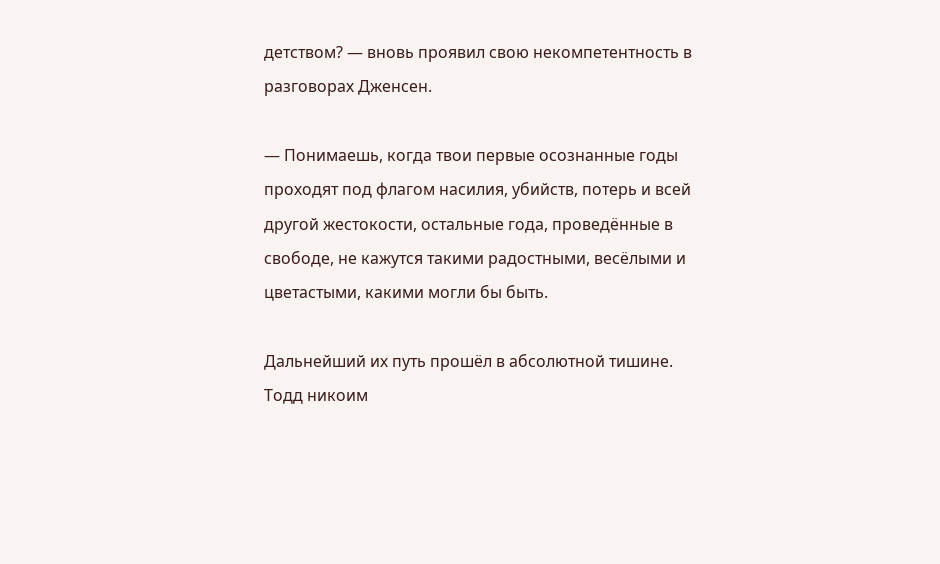детством? — вновь проявил свою некомпетентность в разговорах Дженсен.

— Понимаешь, когда твои первые осознанные годы проходят под флагом насилия, убийств, потерь и всей другой жестокости, остальные года, проведённые в свободе, не кажутся такими радостными, весёлыми и цветастыми, какими могли бы быть.

Дальнейший их путь прошёл в абсолютной тишине. Тодд никоим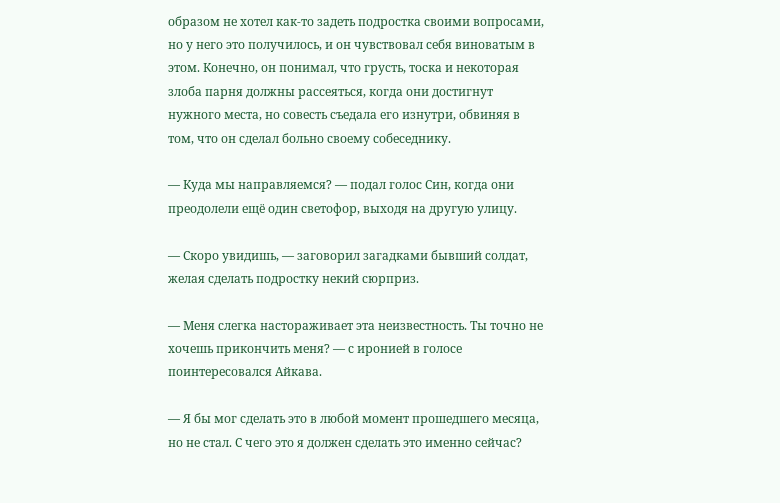образом не хотел как-то задеть подростка своими вопросами, но у него это получилось, и он чувствовал себя виноватым в этом. Конечно, он понимал, что грусть, тоска и некоторая злоба парня должны рассеяться, когда они достигнут нужного места, но совесть съедала его изнутри, обвиняя в том, что он сделал больно своему собеседнику.

— Куда мы направляемся? — подал голос Син, когда они преодолели ещё один светофор, выходя на другую улицу.

— Скоро увидишь, — заговорил загадками бывший солдат, желая сделать подростку некий сюрприз.

— Меня слегка настораживает эта неизвестность. Ты точно не хочешь прикончить меня? — с иронией в голосе поинтересовался Айкава.

— Я бы мог сделать это в любой момент прошедшего месяца, но не стал. С чего это я должен сделать это именно сейчас?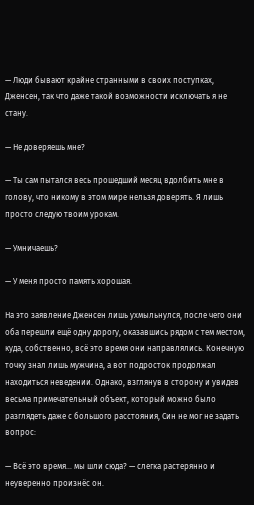— Люди бывают крайне странными в своих поступках, Дженсен, так что даже такой возможности исключать я не стану.

— Не доверяешь мне?

— Ты сам пытался весь прошедший месяц вдолбить мне в голову, что никому в этом мире нельзя доверять. Я лишь просто следую твоим урокам.

— Умничаешь?

— У меня просто память хорошая.

На это заявление Дженсен лишь ухмыльнулся, после чего они оба перешли ещё одну дорогу, оказавшись рядом с тем местом, куда, собственно, всё это время они направлялись. Конечную точку знал лишь мужчина, а вот подросток продолжал находиться неведении. Однако, взглянув в сторону и увидев весьма примечательный объект, который можно было разглядеть даже с большого расстояния, Син не мог не задать вопрос:

— Всё это время… мы шли сюда? — слегка растерянно и неуверенно произнёс он.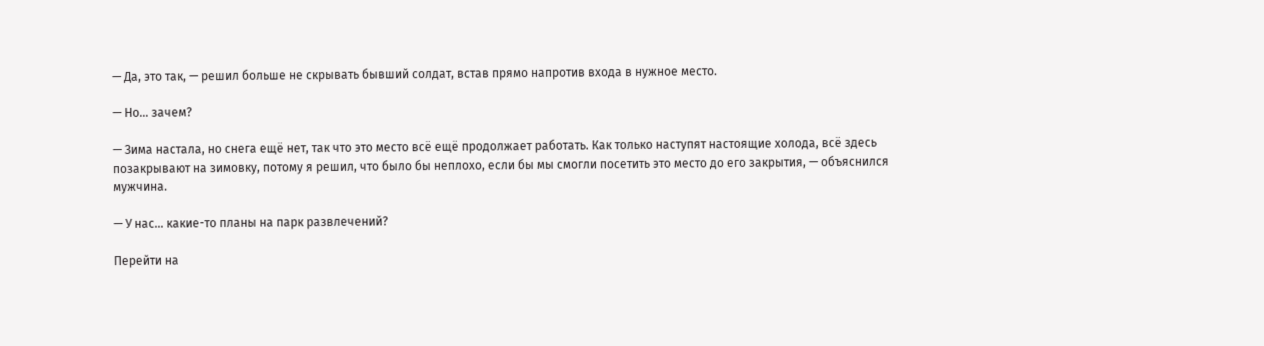— Да, это так, — решил больше не скрывать бывший солдат, встав прямо напротив входа в нужное место.

— Но… зачем?

— Зима настала, но снега ещё нет, так что это место всё ещё продолжает работать. Как только наступят настоящие холода, всё здесь позакрывают на зимовку, потому я решил, что было бы неплохо, если бы мы смогли посетить это место до его закрытия, — объяснился мужчина.

— У нас… какие-то планы на парк развлечений?

Перейти на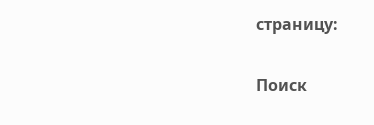страницу:

Поиск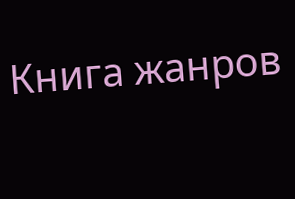Книга жанров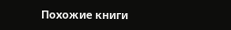Похожие книги